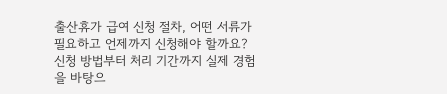출산휴가 급여 신청 절차, 어떤 서류가 필요하고 언제까지 신청해야 할까요? 신청 방법부터 처리 기간까지 실제 경험을 바탕으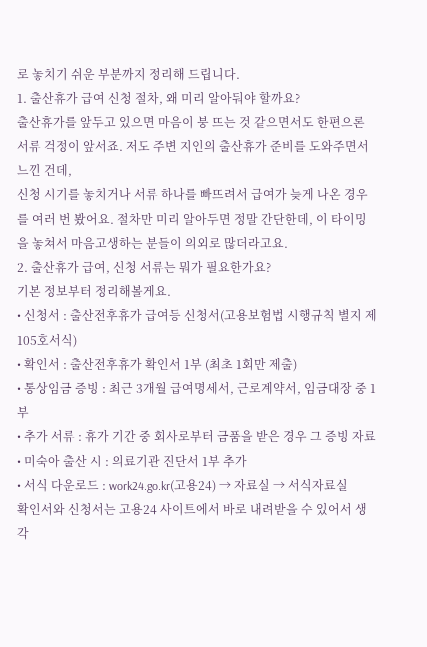로 놓치기 쉬운 부분까지 정리해 드립니다.
1. 출산휴가 급여 신청 절차, 왜 미리 알아둬야 할까요?
출산휴가를 앞두고 있으면 마음이 붕 뜨는 것 같으면서도 한편으론 서류 걱정이 앞서죠. 저도 주변 지인의 출산휴가 준비를 도와주면서 느낀 건데,
신청 시기를 놓치거나 서류 하나를 빠뜨려서 급여가 늦게 나온 경우를 여러 번 봤어요. 절차만 미리 알아두면 정말 간단한데, 이 타이밍을 놓쳐서 마음고생하는 분들이 의외로 많더라고요.
2. 출산휴가 급여, 신청 서류는 뭐가 필요한가요?
기본 정보부터 정리해볼게요.
• 신청서 : 출산전후휴가 급여등 신청서(고용보험법 시행규칙 별지 제105호서식)
• 확인서 : 출산전후휴가 확인서 1부 (최초 1회만 제출)
• 통상임금 증빙 : 최근 3개월 급여명세서, 근로계약서, 임금대장 중 1부
• 추가 서류 : 휴가 기간 중 회사로부터 금품을 받은 경우 그 증빙 자료
• 미숙아 출산 시 : 의료기관 진단서 1부 추가
• 서식 다운로드 : work24.go.kr(고용24) → 자료실 → 서식자료실
확인서와 신청서는 고용24 사이트에서 바로 내려받을 수 있어서 생각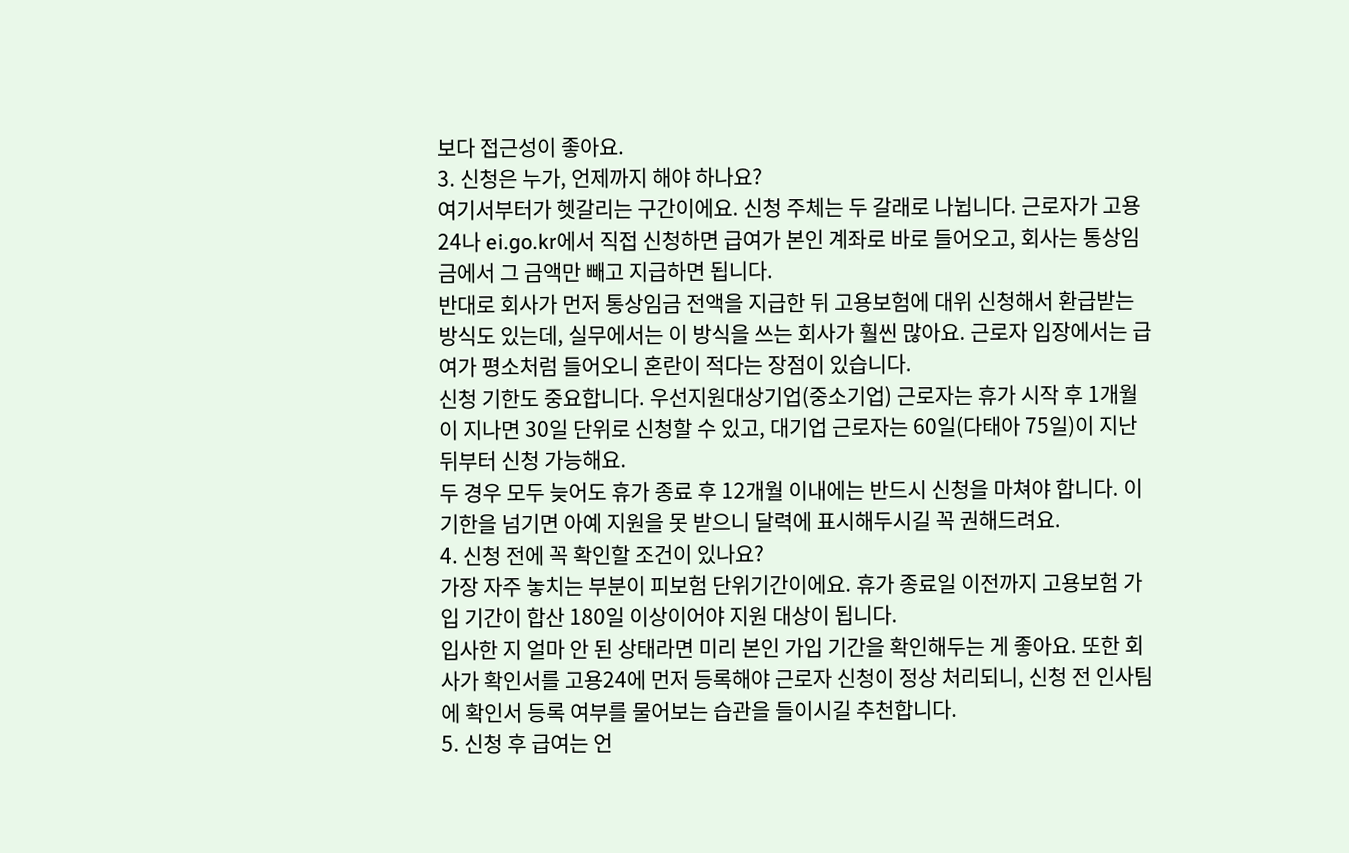보다 접근성이 좋아요.
3. 신청은 누가, 언제까지 해야 하나요?
여기서부터가 헷갈리는 구간이에요. 신청 주체는 두 갈래로 나뉩니다. 근로자가 고용24나 ei.go.kr에서 직접 신청하면 급여가 본인 계좌로 바로 들어오고, 회사는 통상임금에서 그 금액만 빼고 지급하면 됩니다.
반대로 회사가 먼저 통상임금 전액을 지급한 뒤 고용보험에 대위 신청해서 환급받는 방식도 있는데, 실무에서는 이 방식을 쓰는 회사가 훨씬 많아요. 근로자 입장에서는 급여가 평소처럼 들어오니 혼란이 적다는 장점이 있습니다.
신청 기한도 중요합니다. 우선지원대상기업(중소기업) 근로자는 휴가 시작 후 1개월이 지나면 30일 단위로 신청할 수 있고, 대기업 근로자는 60일(다태아 75일)이 지난 뒤부터 신청 가능해요.
두 경우 모두 늦어도 휴가 종료 후 12개월 이내에는 반드시 신청을 마쳐야 합니다. 이 기한을 넘기면 아예 지원을 못 받으니 달력에 표시해두시길 꼭 권해드려요.
4. 신청 전에 꼭 확인할 조건이 있나요?
가장 자주 놓치는 부분이 피보험 단위기간이에요. 휴가 종료일 이전까지 고용보험 가입 기간이 합산 180일 이상이어야 지원 대상이 됩니다.
입사한 지 얼마 안 된 상태라면 미리 본인 가입 기간을 확인해두는 게 좋아요. 또한 회사가 확인서를 고용24에 먼저 등록해야 근로자 신청이 정상 처리되니, 신청 전 인사팀에 확인서 등록 여부를 물어보는 습관을 들이시길 추천합니다.
5. 신청 후 급여는 언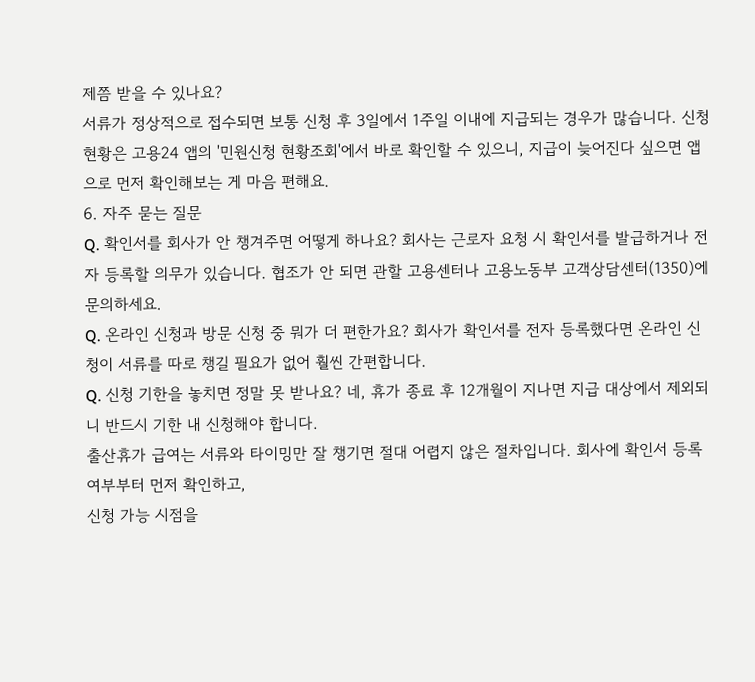제쯤 받을 수 있나요?
서류가 정상적으로 접수되면 보통 신청 후 3일에서 1주일 이내에 지급되는 경우가 많습니다. 신청 현황은 고용24 앱의 '민원신청 현황조회'에서 바로 확인할 수 있으니, 지급이 늦어진다 싶으면 앱으로 먼저 확인해보는 게 마음 편해요.
6. 자주 묻는 질문
Q. 확인서를 회사가 안 챙겨주면 어떻게 하나요? 회사는 근로자 요청 시 확인서를 발급하거나 전자 등록할 의무가 있습니다. 협조가 안 되면 관할 고용센터나 고용노동부 고객상담센터(1350)에 문의하세요.
Q. 온라인 신청과 방문 신청 중 뭐가 더 편한가요? 회사가 확인서를 전자 등록했다면 온라인 신청이 서류를 따로 챙길 필요가 없어 훨씬 간편합니다.
Q. 신청 기한을 놓치면 정말 못 받나요? 네, 휴가 종료 후 12개월이 지나면 지급 대상에서 제외되니 반드시 기한 내 신청해야 합니다.
출산휴가 급여는 서류와 타이밍만 잘 챙기면 절대 어렵지 않은 절차입니다. 회사에 확인서 등록 여부부터 먼저 확인하고,
신청 가능 시점을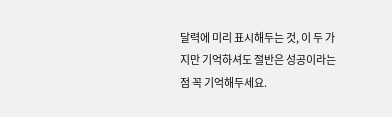달력에 미리 표시해두는 것, 이 두 가지만 기억하셔도 절반은 성공이라는 점 꼭 기억해두세요.